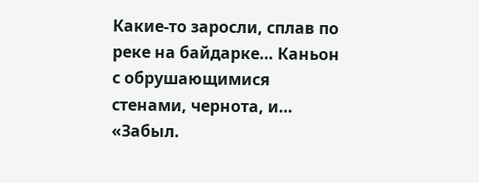Какие-то заросли, сплав по реке на байдарке… Каньон с обрушающимися стенами, чернота, и… «Забыл.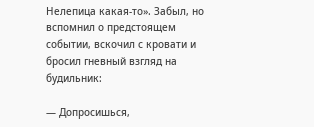Нелепица какая-то». Забыл, но вспомнил о предстоящем событии, вскочил с кровати и бросил гневный взгляд на будильник:

— Допросишься,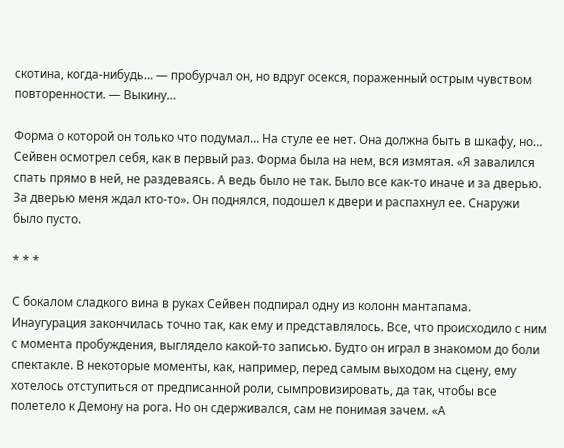скотина, когда-нибудь… — пробурчал он, но вдруг осекся, пораженный острым чувством повторенности. — Выкину…

Форма о которой он только что подумал… На стуле ее нет. Она должна быть в шкафу, но… Сейвен осмотрел себя, как в первый раз. Форма была на нем, вся измятая. «Я завалился спать прямо в ней, не раздеваясь. А ведь было не так. Было все как-то иначе и за дверью. За дверью меня ждал кто-то». Он поднялся, подошел к двери и распахнул ее. Снаружи было пусто.

* * *

С бокалом сладкого вина в руках Сейвен подпирал одну из колонн мантапама. Инаугурация закончилась точно так, как ему и представлялось. Все, что происходило с ним с момента пробуждения, выглядело какой-то записью. Будто он играл в знакомом до боли спектакле. В некоторые моменты, как, например, перед самым выходом на сцену, ему хотелось отступиться от предписанной роли, сымпровизировать, да так, чтобы все полетело к Демону на рога. Но он сдерживался, сам не понимая зачем. «А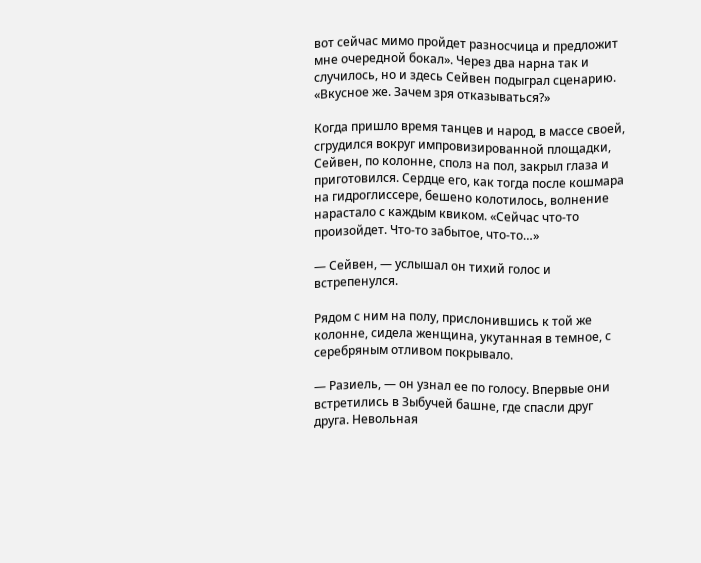вот сейчас мимо пройдет разносчица и предложит мне очередной бокал». Через два нарна так и случилось, но и здесь Сейвен подыграл сценарию. «Вкусное же. Зачем зря отказываться?»

Когда пришло время танцев и народ, в массе своей, сгрудился вокруг импровизированной площадки, Сейвен, по колонне, сполз на пол, закрыл глаза и приготовился. Сердце его, как тогда после кошмара на гидроглиссере, бешено колотилось, волнение нарастало с каждым квиком. «Сейчас что-то произойдет. Что-то забытое, что-то…»

— Сейвен, — услышал он тихий голос и встрепенулся.

Рядом с ним на полу, прислонившись к той же колонне, сидела женщина, укутанная в темное, с серебряным отливом покрывало.

— Разиель, — он узнал ее по голосу. Впервые они встретились в Зыбучей башне, где спасли друг друга. Невольная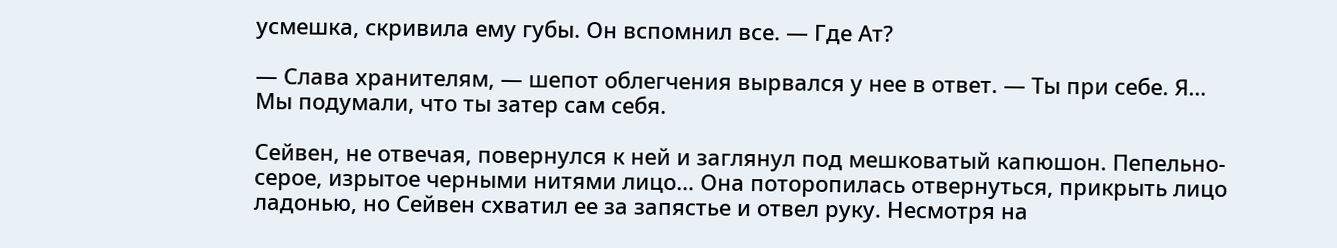усмешка, скривила ему губы. Он вспомнил все. — Где Ат?

— Слава хранителям, — шепот облегчения вырвался у нее в ответ. — Ты при себе. Я… Мы подумали, что ты затер сам себя.

Сейвен, не отвечая, повернулся к ней и заглянул под мешковатый капюшон. Пепельно-серое, изрытое черными нитями лицо… Она поторопилась отвернуться, прикрыть лицо ладонью, но Сейвен схватил ее за запястье и отвел руку. Несмотря на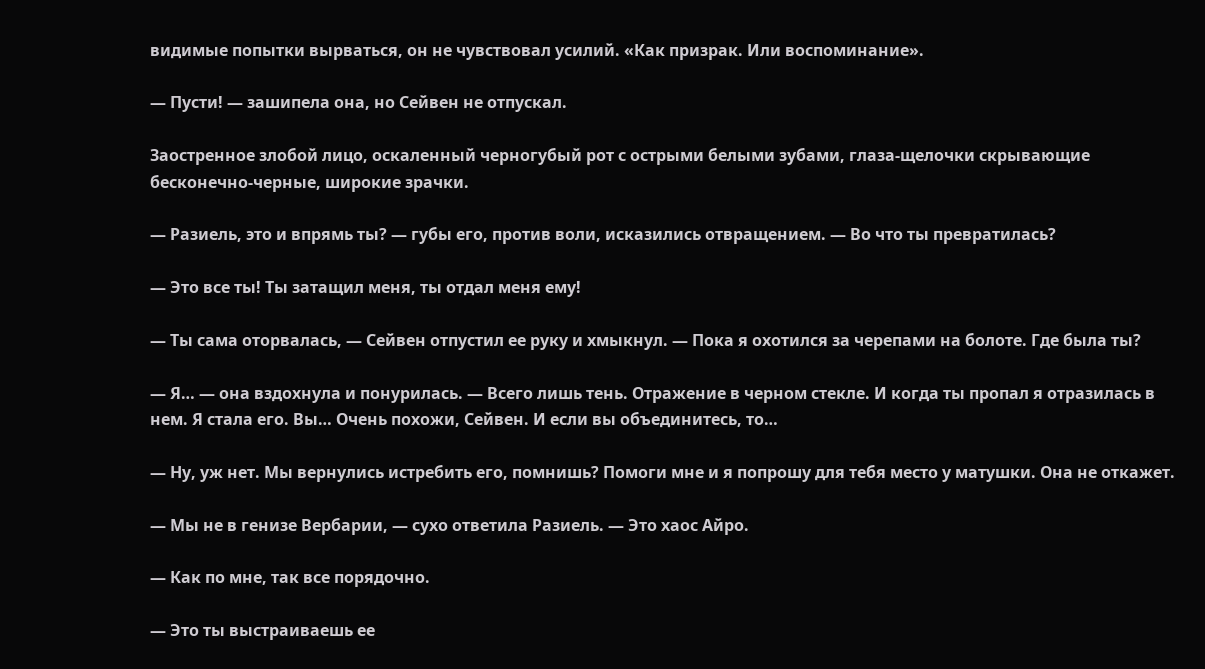видимые попытки вырваться, он не чувствовал усилий. «Как призрак. Или воспоминание».

— Пусти! — зашипела она, но Сейвен не отпускал.

Заостренное злобой лицо, оскаленный черногубый рот с острыми белыми зубами, глаза-щелочки скрывающие бесконечно-черные, широкие зрачки.

— Разиель, это и впрямь ты? — губы его, против воли, исказились отвращением. — Во что ты превратилась?

— Это все ты! Ты затащил меня, ты отдал меня ему!

— Ты сама оторвалась, — Сейвен отпустил ее руку и хмыкнул. — Пока я охотился за черепами на болоте. Где была ты?

— Я… — она вздохнула и понурилась. — Всего лишь тень. Отражение в черном стекле. И когда ты пропал я отразилась в нем. Я стала его. Вы… Очень похожи, Сейвен. И если вы объединитесь, то…

— Ну, уж нет. Мы вернулись истребить его, помнишь? Помоги мне и я попрошу для тебя место у матушки. Она не откажет.

— Мы не в генизе Вербарии, — сухо ответила Разиель. — Это хаос Айро.

— Как по мне, так все порядочно.

— Это ты выстраиваешь ее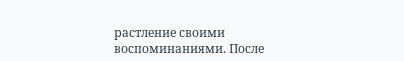растление своими воспоминаниями. После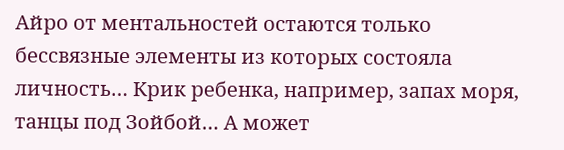Айро от ментальностей остаются только бессвязные элементы из которых состояла личность… Крик ребенка, например, запах моря, танцы под Зойбой… А может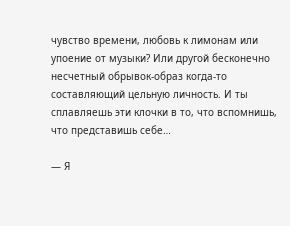чувство времени, любовь к лимонам или упоение от музыки? Или другой бесконечно несчетный обрывок-образ когда-то составляющий цельную личность. И ты сплавляешь эти клочки в то, что вспомнишь, что представишь себе…

— Я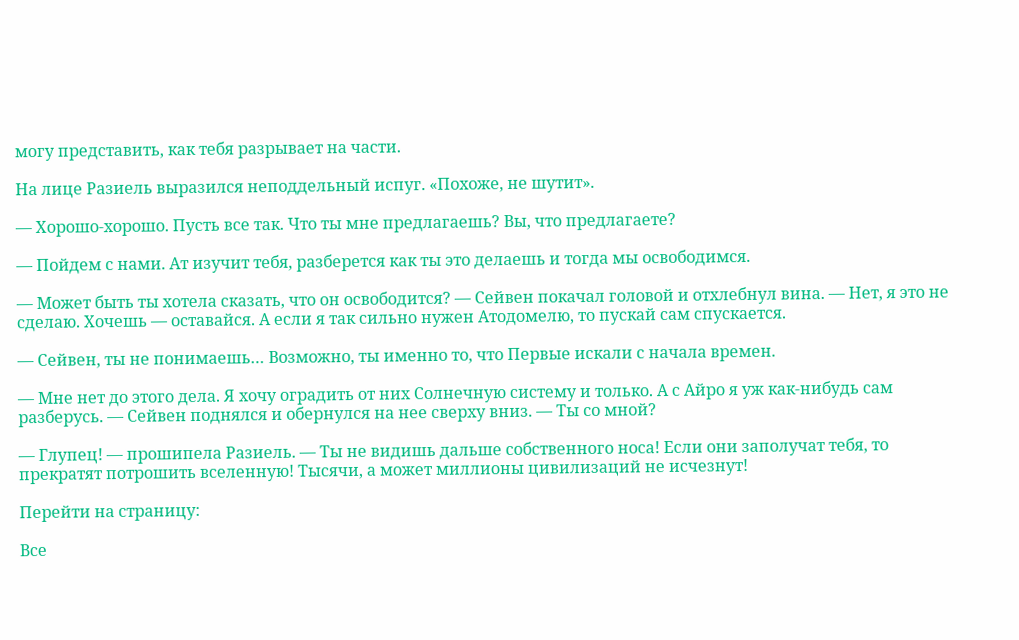могу представить, как тебя разрывает на части.

На лице Разиель выразился неподдельный испуг. «Похоже, не шутит».

— Хорошо-хорошо. Пусть все так. Что ты мне предлагаешь? Вы, что предлагаете?

— Пойдем с нами. Ат изучит тебя, разберется как ты это делаешь и тогда мы освободимся.

— Может быть ты хотела сказать, что он освободится? — Сейвен покачал головой и отхлебнул вина. — Нет, я это не сделаю. Хочешь — оставайся. А если я так сильно нужен Атодомелю, то пускай сам спускается.

— Сейвен, ты не понимаешь… Возможно, ты именно то, что Первые искали с начала времен.

— Мне нет до этого дела. Я хочу оградить от них Солнечную систему и только. А с Айро я уж как-нибудь сам разберусь. — Сейвен поднялся и обернулся на нее сверху вниз. — Ты со мной?

— Глупец! — прошипела Разиель. — Ты не видишь дальше собственного носа! Если они заполучат тебя, то прекратят потрошить вселенную! Тысячи, а может миллионы цивилизаций не исчезнут!

Перейти на страницу:

Все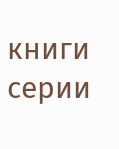книги серии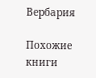Вербария

Похожие книги